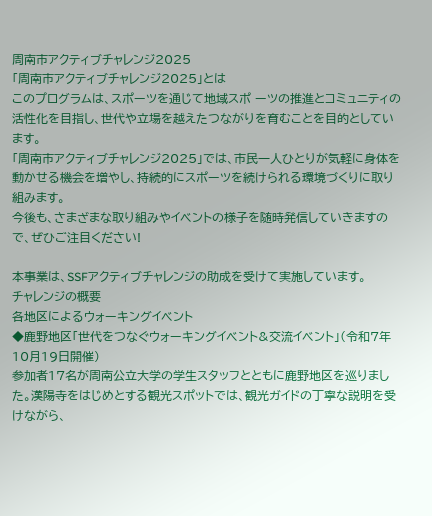周南市アクティブチャレンジ2025
「周南市アクティブチャレンジ2025」とは
このプログラムは、スポーツを通じて地域スポ ーツの推進とコミュニティの活性化を目指し、世代や立場を越えたつながりを育むことを目的としています。
「周南市アクティブチャレンジ2025」では、市民一人ひとりが気軽に身体を動かせる機会を増やし、持続的にスポーツを続けられる環境づくりに取り組みます。
今後も、さまざまな取り組みやイベントの様子を随時発信していきますので、ぜひご注目ください!

本事業は、SSFアクティブチャレンジの助成を受けて実施しています。
チャレンジの概要
各地区によるウォーキングイベント
◆鹿野地区「世代をつなぐウォーキングイベント&交流イベント」(令和7年10月19日開催)
参加者17名が周南公立大学の学生スタッフとともに鹿野地区を巡りました。漢陽寺をはじめとする観光スポットでは、観光ガイドの丁寧な説明を受けながら、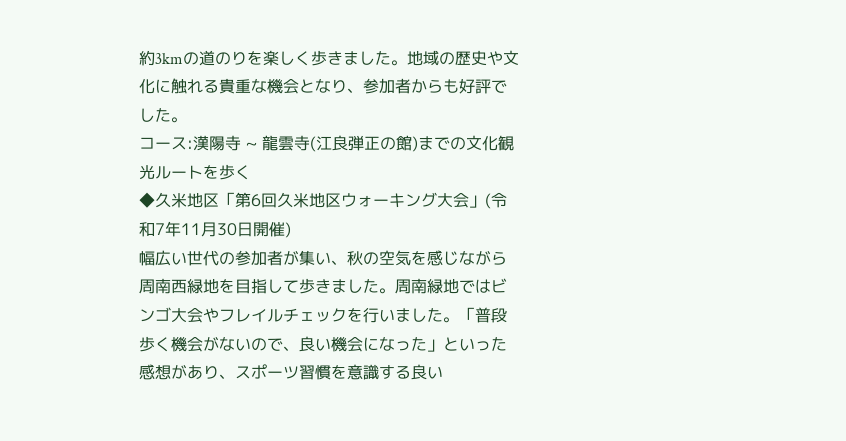約3kmの道のりを楽しく歩きました。地域の歴史や文化に触れる貴重な機会となり、参加者からも好評でした。
コース:漢陽寺 ~ 龍雲寺(江良弾正の館)までの文化観光ルートを歩く
◆久米地区「第6回久米地区ウォーキング大会」(令和7年11月30日開催)
幅広い世代の参加者が集い、秋の空気を感じながら周南西緑地を目指して歩きました。周南緑地ではビンゴ大会やフレイルチェックを行いました。「普段歩く機会がないので、良い機会になった」といった感想があり、スポーツ習慣を意識する良い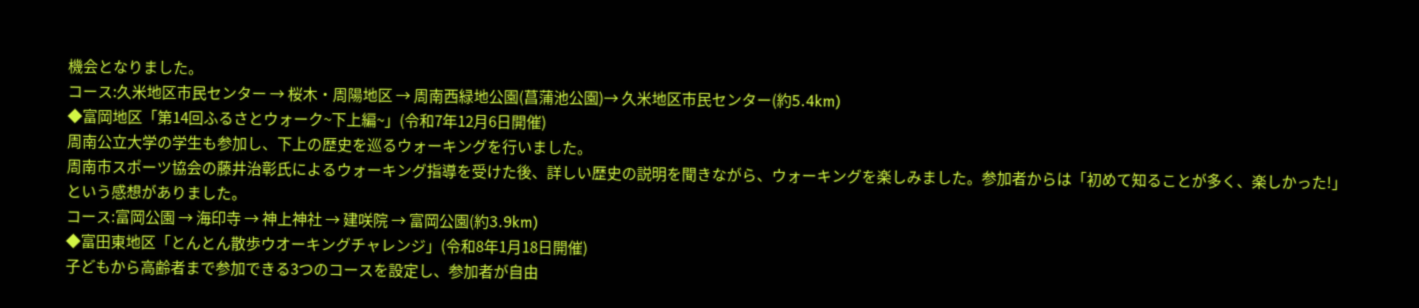機会となりました。
コース:久米地区市民センター → 桜木・周陽地区 → 周南西緑地公園(菖蒲池公園)→ 久米地区市民センター(約5.4km)
◆富岡地区「第14回ふるさとウォーク~下上編~」(令和7年12月6日開催)
周南公立大学の学生も参加し、下上の歴史を巡るウォーキングを行いました。
周南市スポーツ協会の藤井治彰氏によるウォーキング指導を受けた後、詳しい歴史の説明を聞きながら、ウォーキングを楽しみました。参加者からは「初めて知ることが多く、楽しかった!」という感想がありました。
コース:富岡公園 → 海印寺 → 神上神社 → 建咲院 → 富岡公園(約3.9km)
◆富田東地区「とんとん散歩ウオーキングチャレンジ」(令和8年1月18日開催)
子どもから高齢者まで参加できる3つのコースを設定し、参加者が自由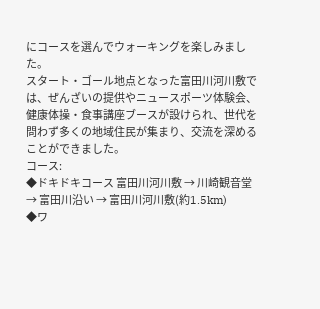にコースを選んでウォーキングを楽しみました。
スタート・ゴール地点となった富田川河川敷では、ぜんざいの提供やニュースポーツ体験会、健康体操・食事講座ブースが設けられ、世代を問わず多くの地域住民が集まり、交流を深めることができました。
コース:
◆ドキドキコース 富田川河川敷 → 川崎観音堂 → 富田川沿い → 富田川河川敷(約1.5km)
◆ワ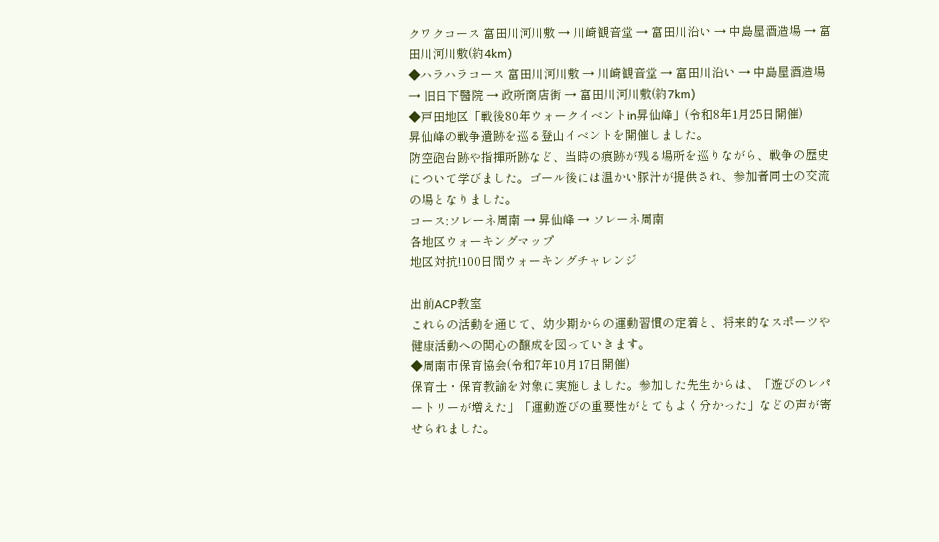クワクコース 富田川河川敷 → 川崎観音堂 → 富田川沿い → 中島屋酒造場 → 富田川河川敷(約4km)
◆ハラハラコース 富田川河川敷 → 川崎観音堂 → 富田川沿い → 中島屋酒造場 → 旧日下醫院 → 政所商店街 → 富田川河川敷(約7km)
◆戸田地区「戦後80年ウォークイベントin昇仙峰」(令和8年1月25日開催)
昇仙峰の戦争遺跡を巡る登山イベントを開催しました。
防空砲台跡や指揮所跡など、当時の痕跡が残る場所を巡りながら、戦争の歴史について学びました。ゴール後には温かい豚汁が提供され、参加者同士の交流の場となりました。
コース:ソレーネ周南 → 昇仙峰 → ソレーネ周南
各地区ウォーキングマップ
地区対抗!100日間ウォーキングチャレンジ

出前ACP教室
これらの活動を通じて、幼少期からの運動習慣の定着と、将来的なスポーツや健康活動への関心の醸成を図っていきます。
◆周南市保育協会(令和7年10月17日開催)
保育士・保育教諭を対象に実施しました。参加した先生からは、「遊びのレパートリーが増えた」「運動遊びの重要性がとてもよく分かった」などの声が寄せられました。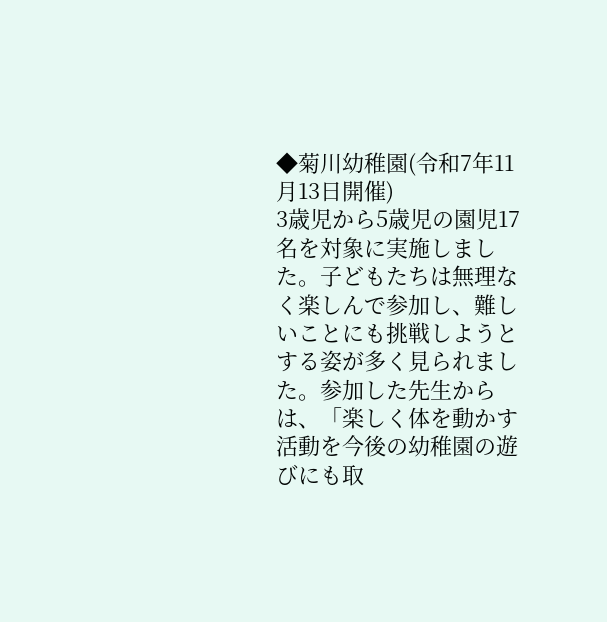◆菊川幼稚園(令和7年11月13日開催)
3歳児から5歳児の園児17名を対象に実施しました。子どもたちは無理なく楽しんで参加し、難しいことにも挑戦しようとする姿が多く見られました。参加した先生からは、「楽しく体を動かす活動を今後の幼稚園の遊びにも取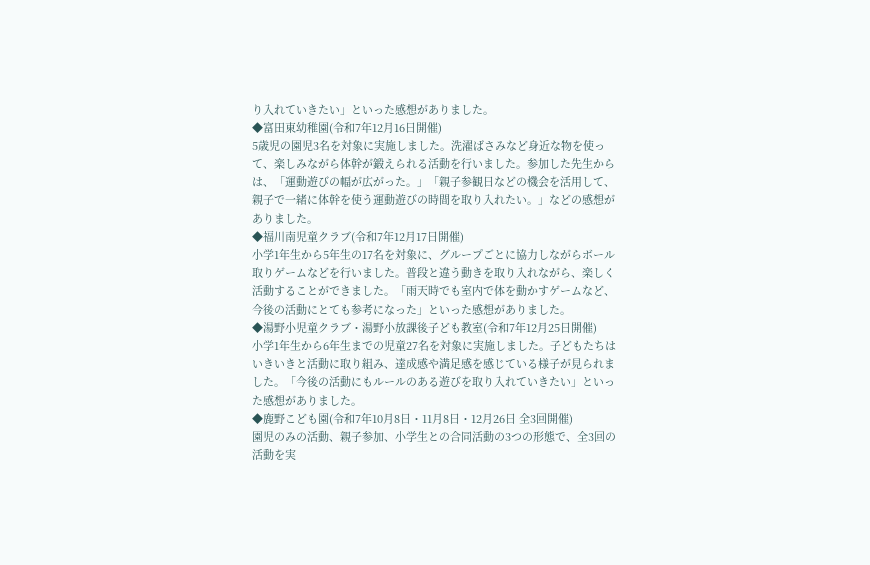り入れていきたい」といった感想がありました。
◆富田東幼稚園(令和7年12月16日開催)
5歳児の園児3名を対象に実施しました。洗濯ばさみなど身近な物を使って、楽しみながら体幹が鍛えられる活動を行いました。参加した先生からは、「運動遊びの幅が広がった。」「親子参観日などの機会を活用して、親子で一緒に体幹を使う運動遊びの時間を取り入れたい。」などの感想がありました。
◆福川南児童クラブ(令和7年12月17日開催)
小学1年生から5年生の17名を対象に、グループごとに協力しながらボール取りゲームなどを行いました。普段と違う動きを取り入れながら、楽しく活動することができました。「雨天時でも室内で体を動かすゲームなど、今後の活動にとても参考になった」といった感想がありました。
◆湯野小児童クラブ・湯野小放課後子ども教室(令和7年12月25日開催)
小学1年生から6年生までの児童27名を対象に実施しました。子どもたちはいきいきと活動に取り組み、達成感や満足感を感じている様子が見られました。「今後の活動にもルールのある遊びを取り入れていきたい」といった感想がありました。
◆鹿野こども園(令和7年10月8日・11月8日・12月26日 全3回開催)
園児のみの活動、親子参加、小学生との合同活動の3つの形態で、全3回の活動を実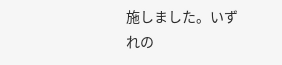施しました。いずれの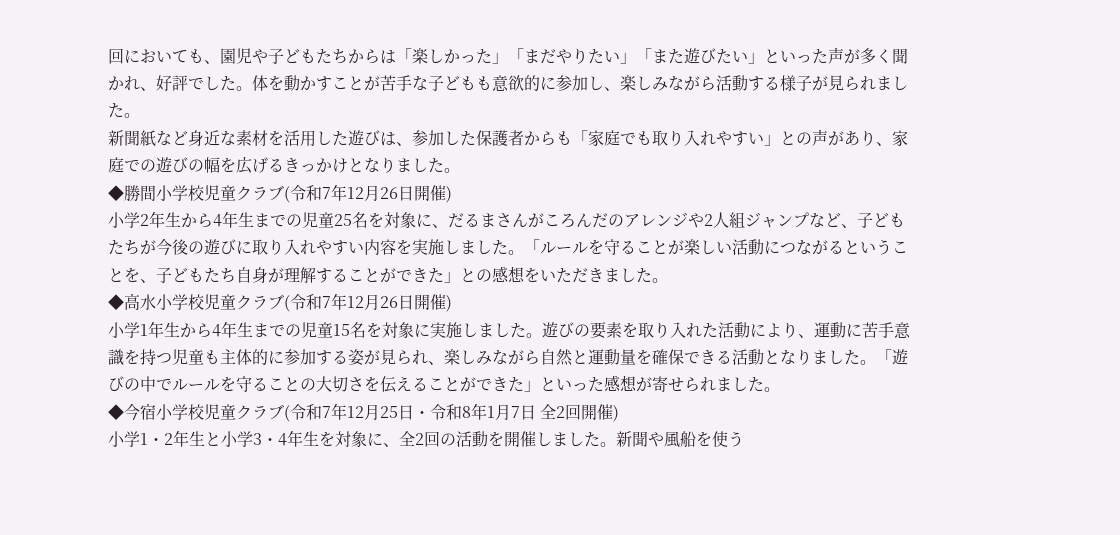回においても、園児や子どもたちからは「楽しかった」「まだやりたい」「また遊びたい」といった声が多く聞かれ、好評でした。体を動かすことが苦手な子どもも意欲的に参加し、楽しみながら活動する様子が見られました。
新聞紙など身近な素材を活用した遊びは、参加した保護者からも「家庭でも取り入れやすい」との声があり、家庭での遊びの幅を広げるきっかけとなりました。
◆勝間小学校児童クラブ(令和7年12月26日開催)
小学2年生から4年生までの児童25名を対象に、だるまさんがころんだのアレンジや2人組ジャンプなど、子どもたちが今後の遊びに取り入れやすい内容を実施しました。「ルールを守ることが楽しい活動につながるということを、子どもたち自身が理解することができた」との感想をいただきました。
◆高水小学校児童クラブ(令和7年12月26日開催)
小学1年生から4年生までの児童15名を対象に実施しました。遊びの要素を取り入れた活動により、運動に苦手意識を持つ児童も主体的に参加する姿が見られ、楽しみながら自然と運動量を確保できる活動となりました。「遊びの中でルールを守ることの大切さを伝えることができた」といった感想が寄せられました。
◆今宿小学校児童クラブ(令和7年12月25日・令和8年1月7日 全2回開催)
小学1・2年生と小学3・4年生を対象に、全2回の活動を開催しました。新聞や風船を使う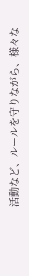活動など、ルールを守りながら、様々な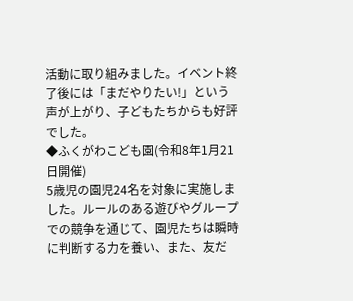活動に取り組みました。イベント終了後には「まだやりたい!」という声が上がり、子どもたちからも好評でした。
◆ふくがわこども園(令和8年1月21日開催)
5歳児の園児24名を対象に実施しました。ルールのある遊びやグループでの競争を通じて、園児たちは瞬時に判断する力を養い、また、友だ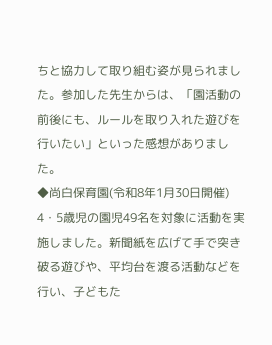ちと協力して取り組む姿が見られました。参加した先生からは、「園活動の前後にも、ルールを取り入れた遊びを行いたい」といった感想がありました。
◆尚白保育園(令和8年1月30日開催)
4・5歳児の園児49名を対象に活動を実施しました。新聞紙を広げて手で突き破る遊びや、平均台を渡る活動などを行い、子どもた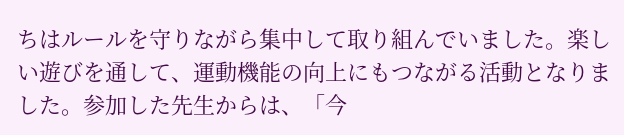ちはルールを守りながら集中して取り組んでいました。楽しい遊びを通して、運動機能の向上にもつながる活動となりました。参加した先生からは、「今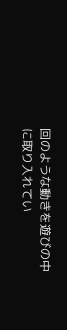回のような動きを遊びの中に取り入れてい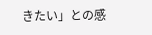きたい」との感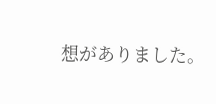想がありました。